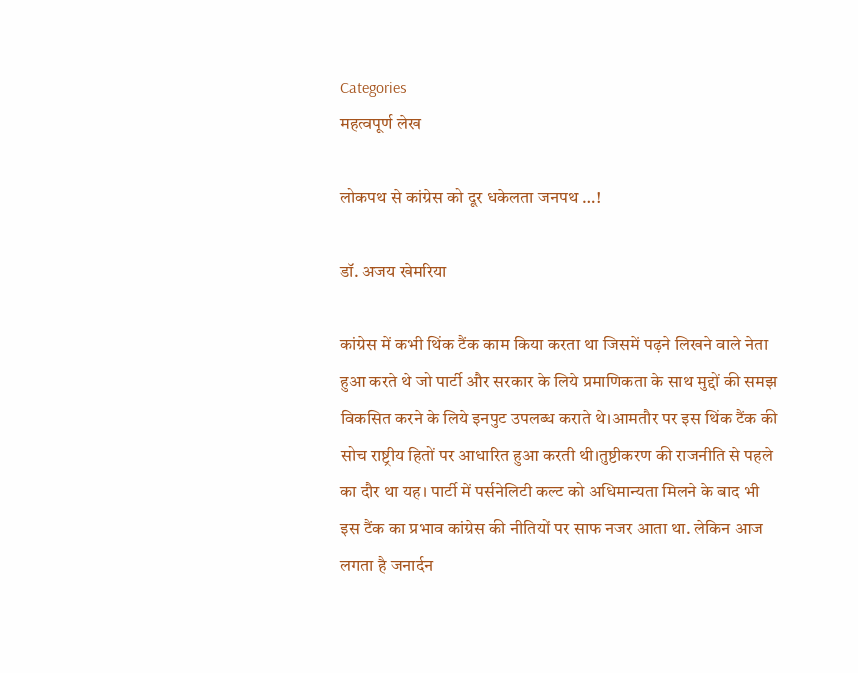Categories
महत्वपूर्ण लेख

लोकपथ से कांग्रेस को दूर धकेलता जनपथ …!

डॉ. अजय खेमरिया

कांग्रेस में कभी थिंक टैंक काम किया करता था जिसमें पढ़ने लिखने वाले नेता हुआ करते थे जो पार्टी और सरकार के लिये प्रमाणिकता के साथ मुद्दों की समझ विकसित करने के लिये इनपुट उपलब्ध कराते थे।आमतौर पर इस थिंक टैंक की सोच राष्ट्रीय हितों पर आधारित हुआ करती थी।तुष्टीकरण की राजनीति से पहले का दौर था यह। पार्टी में पर्सनेलिटी कल्ट को अधिमान्यता मिलने के बाद भी इस टैंक का प्रभाव कांग्रेस की नीतियों पर साफ नजर आता था. लेकिन आज लगता है जनार्दन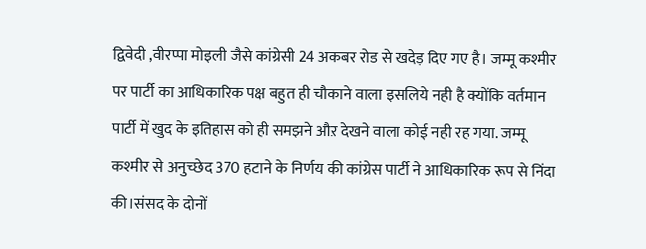द्विवेदी ,वीरप्पा मोइली जैसे कांग्रेसी 24 अकबर रोड से खदेड़ दिए गए है। जम्मू कश्मीर पर पार्टी का आधिकारिक पक्ष बहुत ही चौकाने वाला इसलिये नही है क्योंकि वर्तमान पार्टी में खुद के इतिहास को ही समझने औऱ देखने वाला कोई नही रह गया. जम्मू कश्मीर से अनुच्छेद 370 हटाने के निर्णय की कांग्रेस पार्टी ने आधिकारिक रूप से निंदा की।संसद के दोनों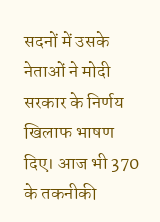सदनों में उसके नेताओं ने मोदी सरकार के निर्णय खिलाफ भाषण दिए। आज भी 370 के तकनीकी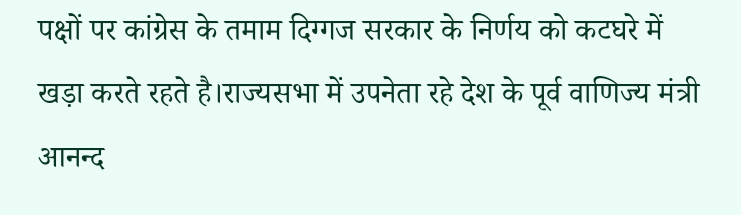पक्षों पर कांग्रेस के तमाम दिग्गज सरकार के निर्णय को कटघरे में खड़ा करते रहते है।राज्यसभा में उपनेता रहे देश के पूर्व वाणिज्य मंत्री आनन्द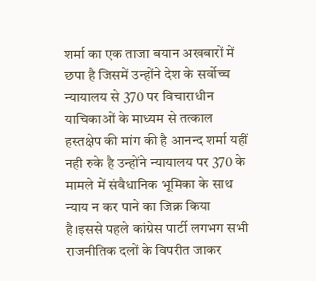शर्मा का एक ताजा बयान अखबारों में छपा है जिसमें उन्होंने देश के सर्वोच्च न्यायालय से 370 पर विचाराधीन याचिकाओं के माध्यम से तत्काल हस्तक्षेप की मांग की है आनन्द शर्मा यहीं नही रुके है उन्होंने न्यायालय पर 370 के मामले में संवैधानिक भूमिका के साथ न्याय न कर पाने का जिक्र किया है।इससे पहले कांग्रेस पार्टी लगभग सभी राजनीतिक दलों के विपरीत जाकर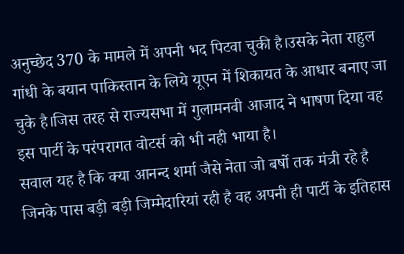अनुच्छेद 370 के मामले में अपनी भद पिटवा चुकी है।उसके नेता राहुल गांधी के बयान पाकिस्तान के लिये यूएन में शिकायत के आधार बनाए जा चुके है।जिस तरह से राज्यसभा में गुलामनवी आजाद ने भाषण दिया वह इस पार्टी के परंपरागत वोटर्स को भी नही भाया है।
सवाल यह है कि क्या आनन्द शर्मा जैसे नेता जो बर्षो तक मंत्री रहे है जिनके पास बड़ी बड़ी जिम्मेदारियां रही है वह अपनी ही पार्टी के इतिहास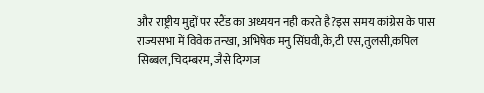और राष्ट्रीय मुद्दों पर स्टैंड का अध्ययन नही करते है?इस समय कांग्रेस के पास राज्यसभा में विवेक तन्खा, अभिषेक मनु सिंघवी,के,टी एस,तुलसी,कपिल सिब्बल,चिदम्बरम, जैसे दिग्गज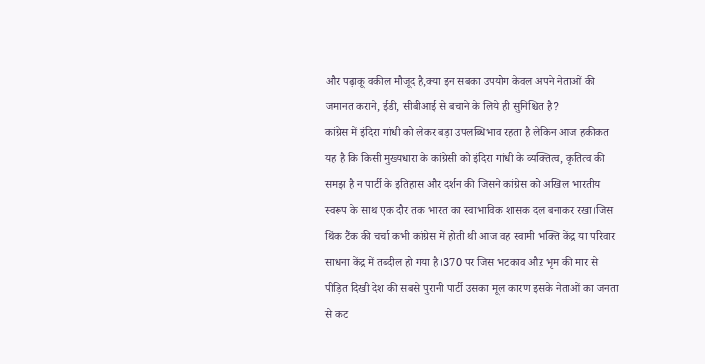और पढ़ाकू वकील मौजूद है,क्या इन सबका उपयोग केवल अपने नेताओं की जमानत कराने, ईडी, सीबीआई से बचाने के लिये ही सुनिश्चित है?
कांग्रेस में इंदिरा गांधी को लेकर बड़ा उपलब्धिभाव रहता है लेकिन आज हकीकत यह है कि किसी मुख्यधारा के कांग्रेसी को इंदिरा गांधी के व्यक्तित्व, कृतित्व की समझ है न पार्टी के इतिहास और दर्शन की जिसने कांग्रेस को अखिल भारतीय स्वरूप के साथ एक दौर तक भारत का स्वाभाविक शासक दल बनाकर रखा।जिस थिंक टैंक की चर्चा कभी कांग्रेस में होती थी आज वह स्वामी भक्ति केंद्र या परिवार साधना केंद्र में तब्दील हो गया है।370 पर जिस भटकाव औऱ भृम की मार से पीड़ित दिखी देश की सबसे पुरानी पार्टी उसका मूल कारण इसके नेताओं का जनता से कट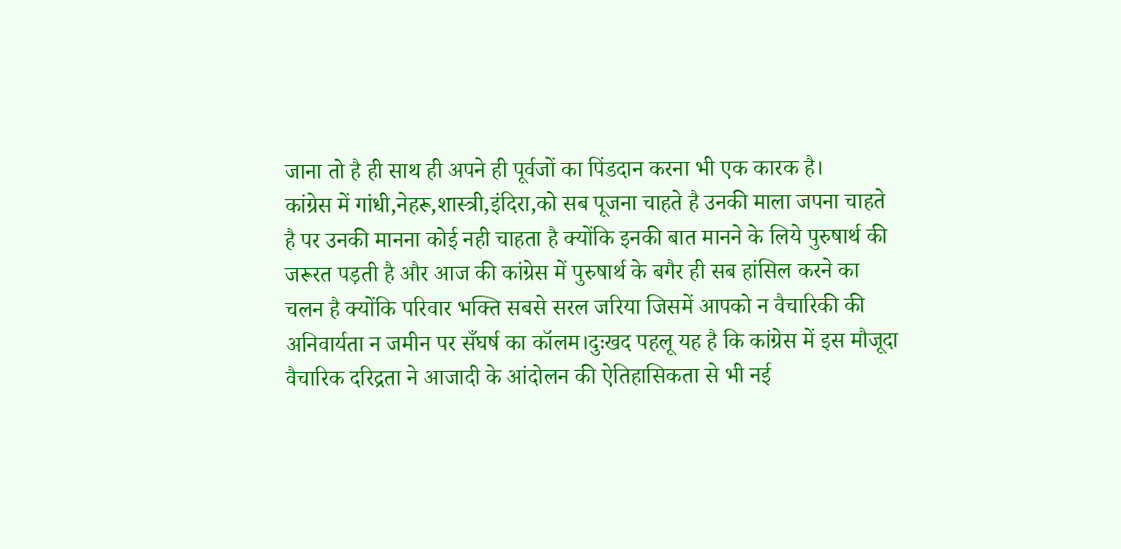जाना तो है ही साथ ही अपने ही पूर्वजों का पिंडदान करना भी एक कारक है।
कांग्रेस में गांधी,नेहरू,शास्त्री,इंदिरा,को सब पूजना चाहते है उनकी माला जपना चाहते है पर उनकी मानना कोई नही चाहता है क्योंकि इनकी बात मानने के लिये पुरुषार्थ की जरूरत पड़ती है और आज की कांग्रेस में पुरुषार्थ के बगैर ही सब हांसिल करने का चलन है क्योंकि परिवार भक्ति सबसे सरल जरिया जिसमें आपको न वैचारिकी की अनिवार्यता न जमीन पर सँघर्ष का कॉलम।दुःखद पहलू यह है कि कांग्रेस में इस मौजूदा वैचारिक दरिद्रता ने आजादी के आंदोलन की ऐतिहासिकता से भी नई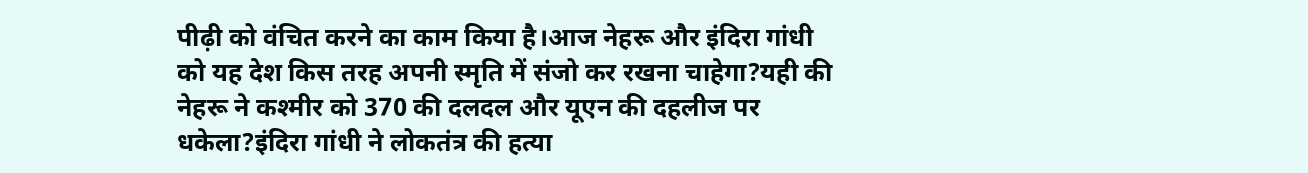पीढ़ी को वंचित करने का काम किया है।आज नेहरू और इंदिरा गांधी को यह देश किस तरह अपनी स्मृति में संजो कर रखना चाहेगा?यही की नेहरू ने कश्मीर को 370 की दलदल और यूएन की दहलीज पर धकेला?इंदिरा गांधी ने लोकतंत्र की हत्या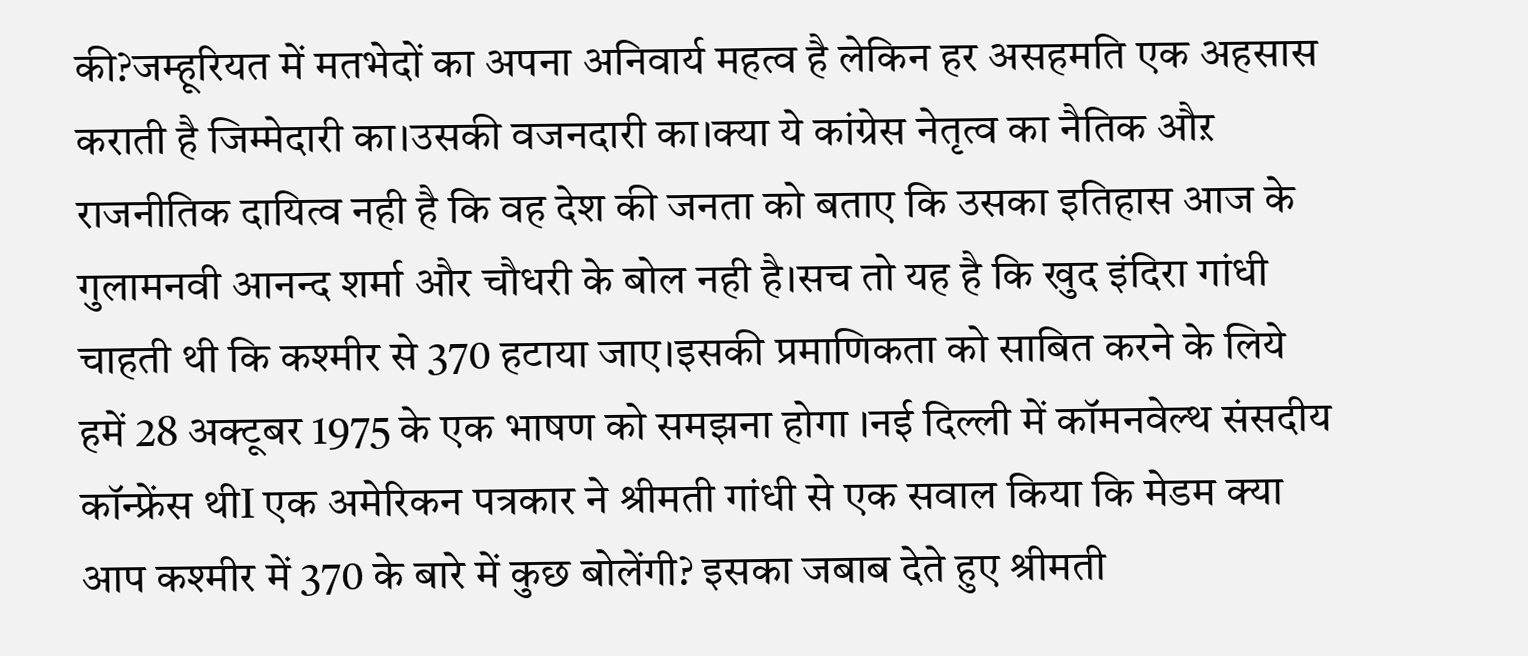की?जम्हूरियत में मतभेदों का अपना अनिवार्य महत्व है लेकिन हर असहमति एक अहसास कराती है जिम्मेदारी का।उसकी वजनदारी का।क्या ये कांग्रेस नेतृत्व का नैतिक औऱ राजनीतिक दायित्व नही है कि वह देश की जनता को बताए कि उसका इतिहास आज के गुलामनवी आनन्द शर्मा और चौधरी के बोल नही है।सच तो यह है कि खुद इंदिरा गांधी चाहती थी कि कश्मीर से 370 हटाया जाए।इसकी प्रमाणिकता को साबित करने के लिये हमें 28 अक्टूबर 1975 के एक भाषण को समझना होगा ।नई दिल्ली में कॉमनवेल्थ संसदीय कॉन्फ्रेंस थीI एक अमेरिकन पत्रकार ने श्रीमती गांधी से एक सवाल किया कि मेडम क्या आप कश्मीर में 370 के बारे में कुछ बोलेंगी? इसका जबाब देते हुए श्रीमती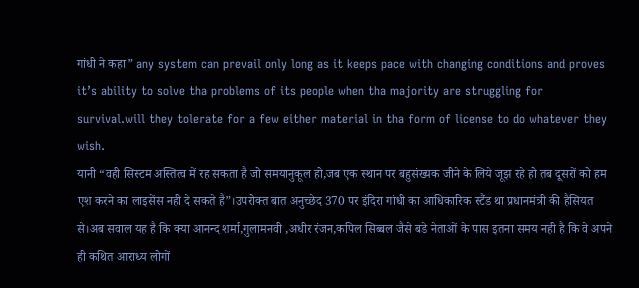गांधी ने कहा” any system can prevail only long as it keeps pace with changing conditions and proves it’s ability to solve tha problems of its people when tha majority are struggling for survival.will they tolerate for a few either material in tha form of license to do whatever they wish.
यानी “वही सिस्टम अस्तित्व में रह सकता है जो समयानुकूल हो,जब एक स्थान पर बहुसंख्यक जीने के लिये जूझ रहे हो तब दूसरों को हम एश करने का लाइसेंस नही दे सकते है”।उपरोक्त बात अनुच्छेद 370 पर इंदिरा गांधी का आधिकारिक स्टैंड था प्रधानमंत्री की हैसियत से।अब सवाल यह है कि क्या आनन्द शर्मा,गुलामनवी ,अधीर रंजन,कपिल सिब्बल जैसे बडे नेताओं के पास इतना समय नही है कि वे अपने ही कथित आराध्य लोगों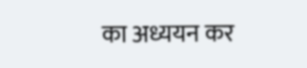का अध्ययन कर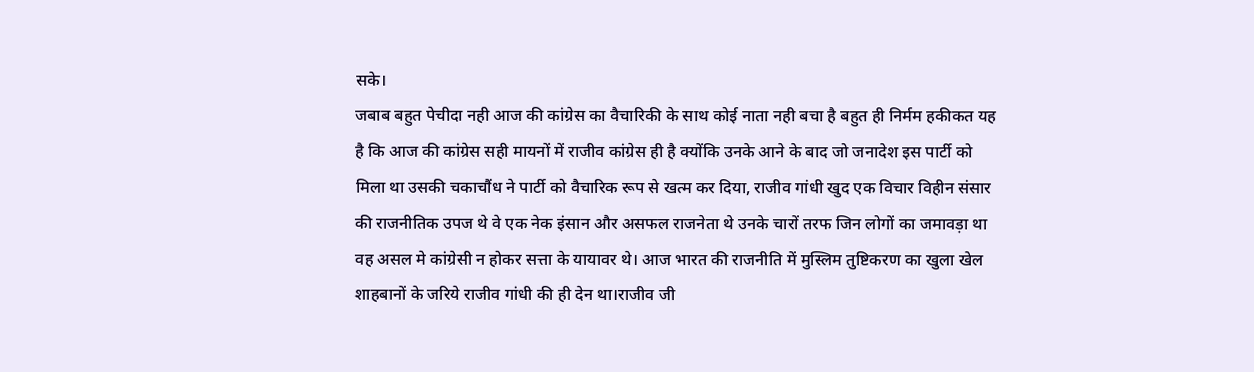सके।
जबाब बहुत पेचीदा नही आज की कांग्रेस का वैचारिकी के साथ कोई नाता नही बचा है बहुत ही निर्मम हकीकत यह है कि आज की कांग्रेस सही मायनों में राजीव कांग्रेस ही है क्योंकि उनके आने के बाद जो जनादेश इस पार्टी को मिला था उसकी चकाचौंध ने पार्टी को वैचारिक रूप से खत्म कर दिया, राजीव गांधी खुद एक विचार विहीन संसार की राजनीतिक उपज थे वे एक नेक इंसान और असफल राजनेता थे उनके चारों तरफ जिन लोगों का जमावड़ा था वह असल मे कांग्रेसी न होकर सत्ता के यायावर थे। आज भारत की राजनीति में मुस्लिम तुष्टिकरण का खुला खेल शाहबानों के जरिये राजीव गांधी की ही देन था।राजीव जी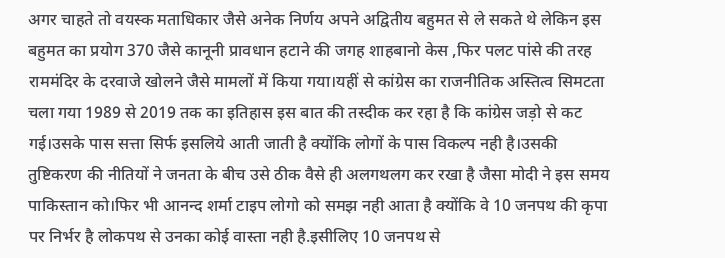अगर चाहते तो वयस्क मताधिकार जैसे अनेक निर्णय अपने अद्वितीय बहुमत से ले सकते थे लेकिन इस बहुमत का प्रयोग 370 जैसे कानूनी प्रावधान हटाने की जगह शाहबानो केस ,फिर पलट पांसे की तरह राममंदिर के दरवाजे खोलने जैसे मामलों में किया गया।यहीं से कांग्रेस का राजनीतिक अस्तित्व सिमटता चला गया 1989 से 2019 तक का इतिहास इस बात की तस्दीक कर रहा है कि कांग्रेस जड़ो से कट गई।उसके पास सत्ता सिर्फ इसलिये आती जाती है क्योंकि लोगों के पास विकल्प नही है।उसकी तुष्टिकरण की नीतियों ने जनता के बीच उसे ठीक वैसे ही अलगथलग कर रखा है जैसा मोदी ने इस समय पाकिस्तान को।फिर भी आनन्द शर्मा टाइप लोगो को समझ नही आता है क्योंकि वे 10 जनपथ की कृपा पर निर्भर है लोकपथ से उनका कोई वास्ता नही है.इसीलिए 10 जनपथ से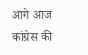आगे आज कांग्रेस की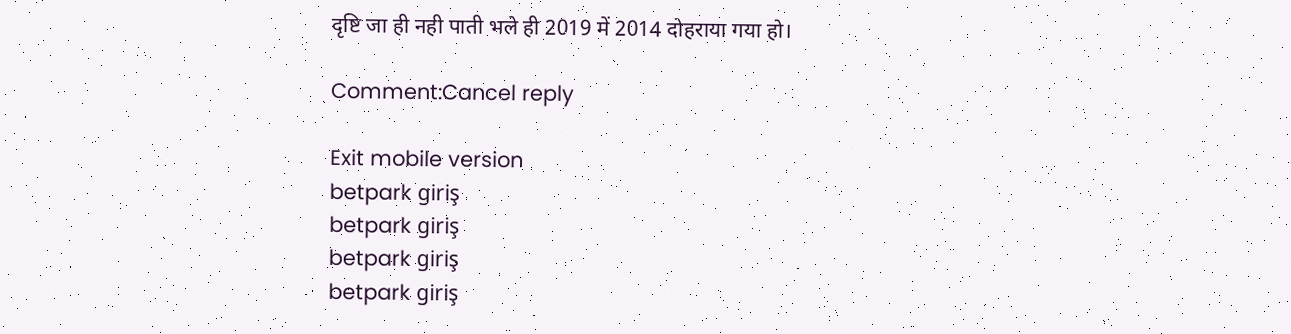दृष्टि जा ही नही पाती भले ही 2019 में 2014 दोहराया गया हो।

Comment:Cancel reply

Exit mobile version
betpark giriş
betpark giriş
betpark giriş
betpark giriş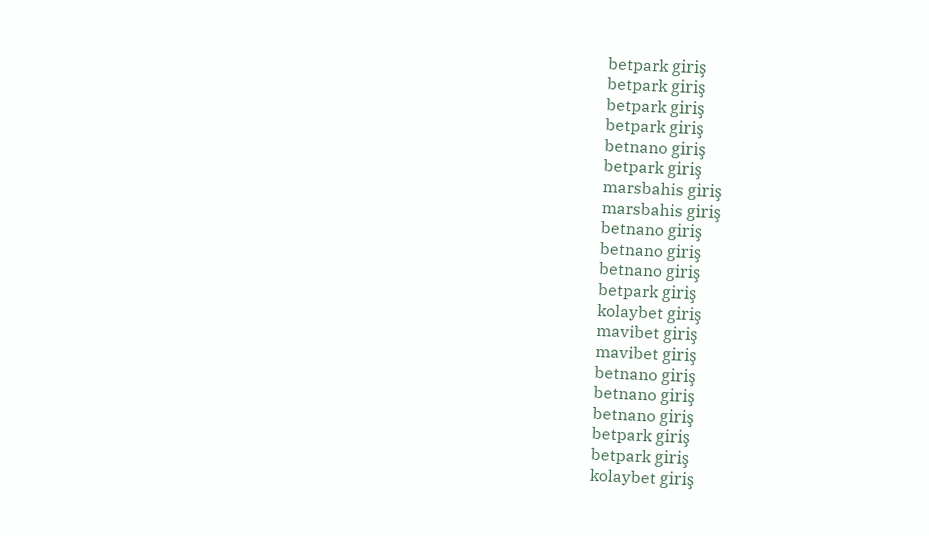betpark giriş
betpark giriş
betpark giriş
betpark giriş
betnano giriş
betpark giriş
marsbahis giriş
marsbahis giriş
betnano giriş
betnano giriş
betnano giriş
betpark giriş
kolaybet giriş
mavibet giriş
mavibet giriş
betnano giriş
betnano giriş
betnano giriş
betpark giriş
betpark giriş
kolaybet giriş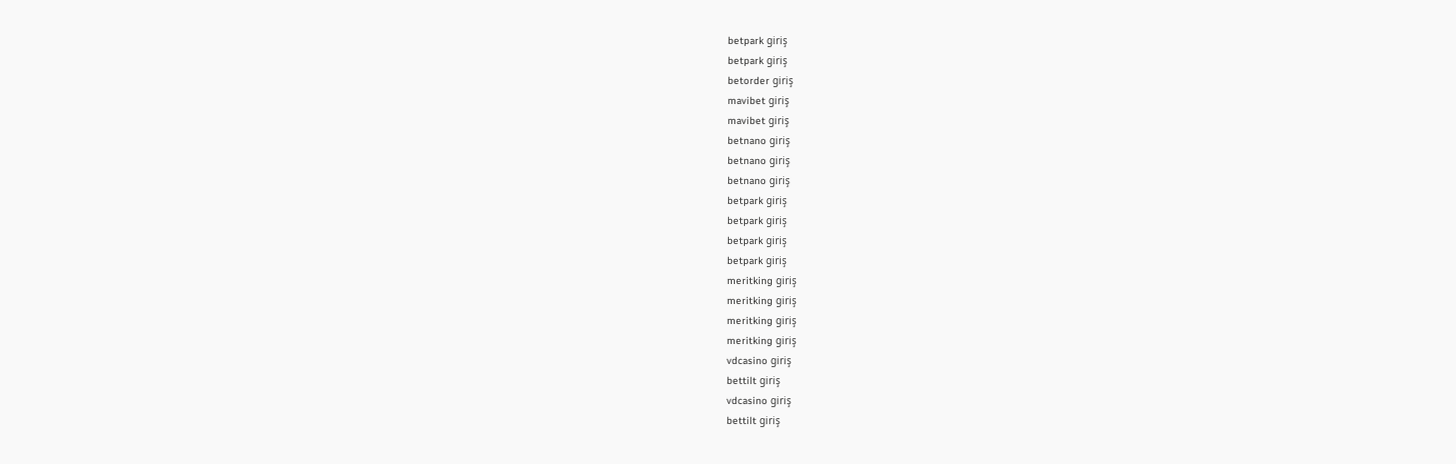betpark giriş
betpark giriş
betorder giriş
mavibet giriş
mavibet giriş
betnano giriş
betnano giriş
betnano giriş
betpark giriş
betpark giriş
betpark giriş
betpark giriş
meritking giriş
meritking giriş
meritking giriş
meritking giriş
vdcasino giriş
bettilt giriş
vdcasino giriş
bettilt giriş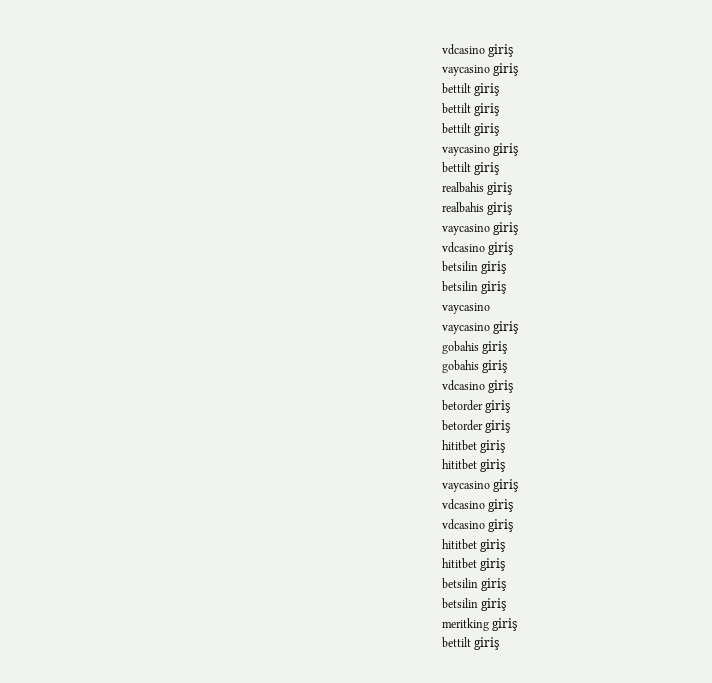vdcasino giriş
vaycasino giriş
bettilt giriş
bettilt giriş
bettilt giriş
vaycasino giriş
bettilt giriş
realbahis giriş
realbahis giriş
vaycasino giriş
vdcasino giriş
betsilin giriş
betsilin giriş
vaycasino
vaycasino giriş
gobahis giriş
gobahis giriş
vdcasino giriş
betorder giriş
betorder giriş
hititbet giriş
hititbet giriş
vaycasino giriş
vdcasino giriş
vdcasino giriş
hititbet giriş
hititbet giriş
betsilin giriş
betsilin giriş
meritking giriş
bettilt giriş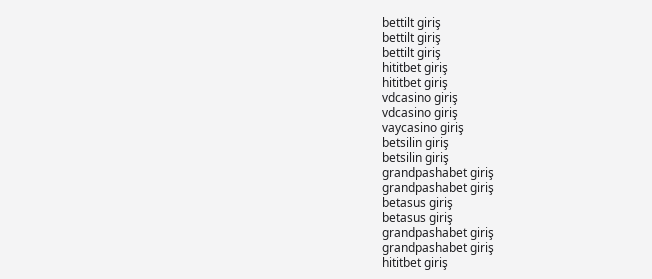bettilt giriş
bettilt giriş
bettilt giriş
hititbet giriş
hititbet giriş
vdcasino giriş
vdcasino giriş
vaycasino giriş
betsilin giriş
betsilin giriş
grandpashabet giriş
grandpashabet giriş
betasus giriş
betasus giriş
grandpashabet giriş
grandpashabet giriş
hititbet giriş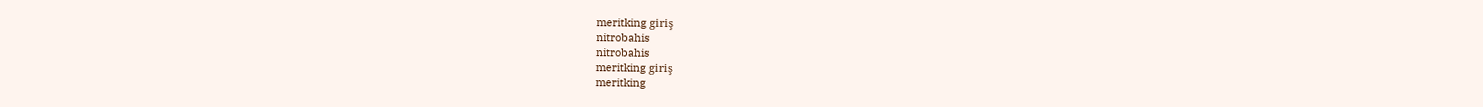meritking giriş
nitrobahis
nitrobahis
meritking giriş
meritking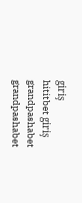giriş
hititbet giriş
grandpashabet
grandpashabet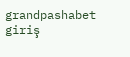grandpashabet giriş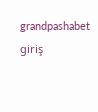grandpashabet giriş